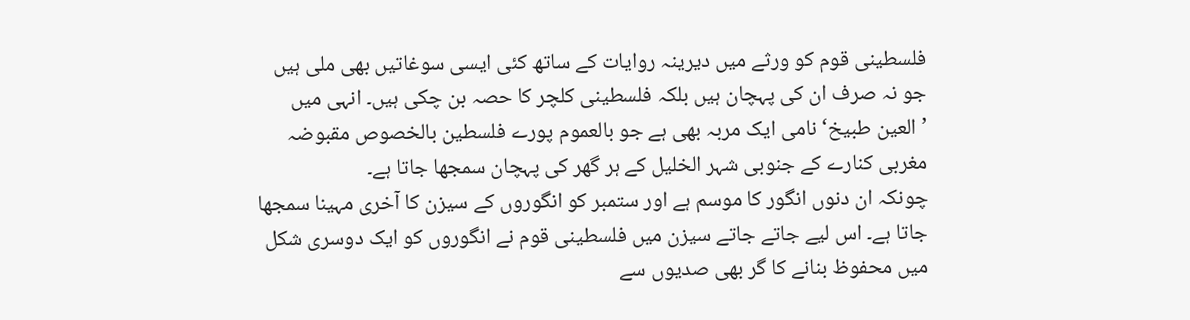فلسطینی قوم کو ورثے میں دیرینہ روایات کے ساتھ کئی ایسی سوغاتیں بھی ملی ہیں جو نہ صرف ان کی پہچان ہیں بلکہ فلسطینی کلچر کا حصہ بن چکی ہیں۔ انہی میں ’العین طبیخ‘ نامی ایک مربہ بھی ہے جو بالعموم پورے فلسطین بالخصوص مقبوضہ مغربی کنارے کے جنوبی شہر الخلیل کے ہر گھر کی پہچان سمجھا جاتا ہے۔
چونکہ ان دنوں انگور کا موسم ہے اور ستمبر کو انگوروں کے سیزن کا آخری مہینا سمجھا جاتا ہے۔ اس لیے جاتے جاتے سیزن میں فلسطینی قوم نے انگوروں کو ایک دوسری شکل میں محفوظ بنانے کا گر بھی صدیوں سے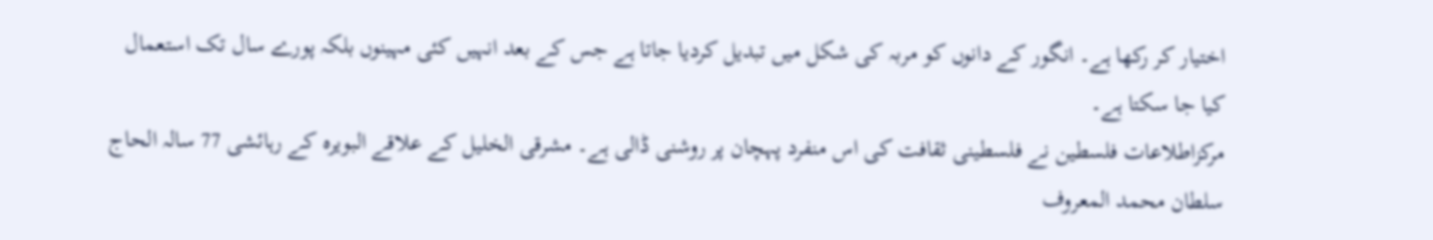اختیار کر رکھا ہے۔ انگور کے دانوں کو مربہ کی شکل میں تبدیل کردیا جاتا ہے جس کے بعد انہیں کئی مہینوں بلکہ پورے سال تک استعمال کیا جا سکتا ہے۔
مرکزاطلاعات فلسطین نے فلسطینی ثقافت کی اس منفرد پہچان پر روشنی ڈالی ہے۔ مشرقی الخلیل کے علاقے البویرہ کے رہائشی 77 سالہ الحاج سلطان محمد المعروف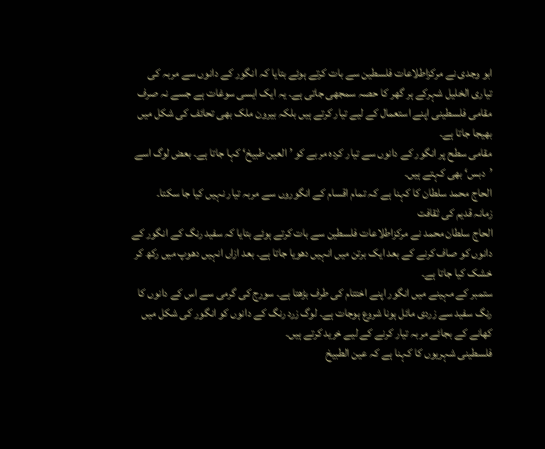ابو وجدی نے مرکزاطلاعات فلسطین سے بات کرتے ہوئے بتایا کہ انگور کے دانوں سے مربہ کی تیاری الخلیل شہرکے ہر گھر کا حصہ سمجھی جاتی ہے۔ یہ ایک ایسی سوغات ہے جسے نہ صرف مقامی فلسطینی اپنے استعمال کے لیے تیار کرتے ہیں بلکہ بیرون ملک بھی تحائف کی شکل میں بھیجا جاتا ہے۔
مقامی سطح پر انگور کے دانوں سے تیار کردہ مربے کو ’ العین طبیخ‘ کہا جاتا ہے۔ بعض لوگ اسے ’دبس‘ بھی کہتے ہیں۔
الحاج محمد سلطان کا کہنا ہے کہ تمام اقسام کے انگوروں سے مربہ تیار نہیں کیا جا سکتا۔
زمانہ قدیم کی ثقافت
الحاج سلطان محمد نے مرکزاطلاعات فلسطین سے بات کرتے ہوئے بتایا کہ سفید رنگ کے انگور کے دانوں کو صاف کرنے کے بعد ایک برتن میں انہیں دھویا جاتا ہے۔ بعد ازاں انہیں دھوپ میں رکھ کر خشک کیا جاتا ہے۔
ستمبر کے مہینے میں انگور اپنے اختتام کی طرف بڑھتا ہے۔ سورج کی گرمی سے اس کے دانوں کا رنگ سفید سے زردی مائل ہونا شروع ہوجات ہے۔ لوگ زرد رنگ کے دانوں کو انگور کی شکل میں کھانے کے بجائے مربہ تیار کرنے کے لیے خرید کرتے ہیں۔
فلسطینی شہریوں کا کہنا ہے کہ عین الطبیخ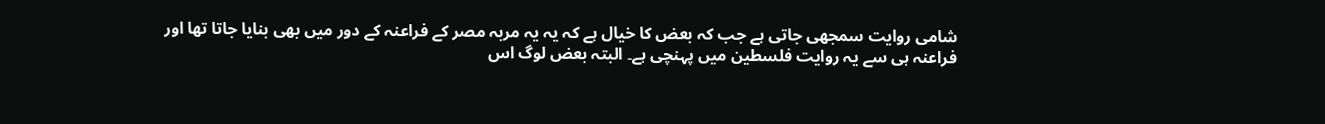شامی روایت سمجھی جاتی ہے جب کہ بعض کا خیال ہے کہ یہ یہ مربہ مصر کے فراعنہ کے دور میں بھی بنایا جاتا تھا اور فراعنہ ہی سے یہ روایت فلسطین میں پہنچی ہے۔ البتہ بعض لوگ اس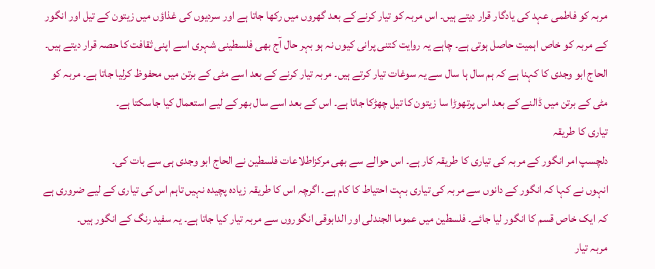مربہ کو فاطمی عہد کی یادگار قرار دیتے ہیں۔ اس مربہ کو تیار کرنے کے بعد گھروں میں رکھا جاتا ہے اور سردیوں کی غذاؤں میں زیتون کے تیل اور انگور کے مربہ کو خاص اہمیت حاصل ہوتی ہے۔ چاہے یہ روایت کتنی پرانی کیوں نہ ہو بہر حال آج بھی فلسطینی شہری اسے اپنی ثقافت کا حصہ قرار دیتے ہیں۔
الحاج ابو وجدی کا کہنا ہے کہ ہم سال ہا سال سے یہ سوغات تیار کرتے ہیں۔ مربہ تیار کرنے کے بعد اسے مٹی کے برتن میں محفوظ کرلیا جاتا ہے۔ مربہ کو مٹی کے برتن میں ڈالنے کے بعد اس پرتھوڑا سا زیتون کا تیل چھڑکا جاتا ہے۔ اس کے بعد اسے سال بھر کے لیے استعمال کیا جاسکتا ہے۔
تیاری کا طریقہ
دلچسپ امر انگور کے مربہ کی تیاری کا طریقہ کار ہے۔ اس حوالے سے بھی مرکزاطلاعات فلسطین نے الحاج ابو وجدی ہی سے بات کی۔
انہوں نے کہا کہ انگور کے دانوں سے مربہ کی تیاری بہت احتیاط کا کام ہے۔ اگرچہ اس کا طریقہ زیادہ پچیدہ نہیں تاہم اس کی تیاری کے لیے ضروری ہے کہ ایک خاص قسم کا انگور لیا جائے۔ فلسطین میں عموما الجندلی اور الدابوقی انگوروں سے مربہ تیار کیا جاتا ہے۔ یہ سفید رنگ کے انگور ہیں۔
مربہ تیار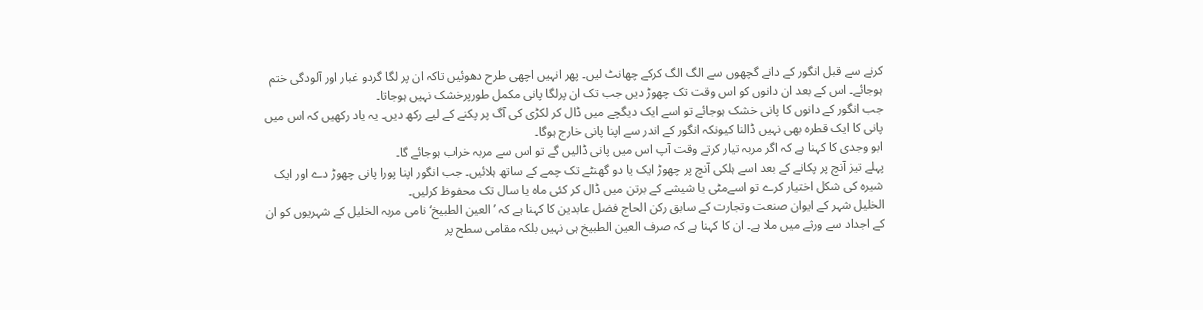کرنے سے قبل انگور کے دانے گچھوں سے الگ الگ کرکے چھانٹ لیں۔ پھر انہیں اچھی طرح دھوئیں تاکہ ان پر لگا گردو غبار اور آلودگی ختم ہوجائے۔ اس کے بعد ان دانوں کو اس وقت تک چھوڑ دیں جب تک ان پرلگا پانی مکمل طورپرخشک نہیں ہوجاتا۔
جب انگور کے دانوں کا پانی خشک ہوجائے تو اسے ایک دیگچے میں ڈال کر لکڑی کی آگ پر پکنے کے لیے رکھ دیں۔ یہ یاد رکھیں کہ اس میں پانی کا ایک قطرہ بھی نہیں ڈالنا کیونکہ انگور کے اندر سے اپنا پانی خارج ہوگا۔
ابو وجدی کا کہنا ہے کہ اگر مربہ تیار کرتے وقت آپ اس میں پانی ڈالیں گے تو اس سے مربہ خراب ہوجائے گا۔
پہلے تیز آنچ پر پکانے کے بعد اسے ہلکی آنچ پر چھوڑ ایک یا دو گھنٹے تک چمے کے ساتھ ہلائیں۔ جب انگور اپنا پورا پانی چھوڑ دے اور ایک شیرہ کی شکل اختیار کرے تو اسےمٹی یا شیشے کے برتن میں ڈال کر کئی ماہ یا سال تک محفوظ کرلیں۔
الخلیل شہر کے ایوان صنعت وتجارت کے سابق رکن الحاج فضل عابدین کا کہنا ہے کہ ’العین الطبیخ‘ نامی مربہ الخلیل کے شہریوں کو ان کے اجداد سے ورثے میں ملا ہے۔ ان کا کہنا ہے کہ صرف العین الطبیخ ہی نہیں بلکہ مقامی سطح پر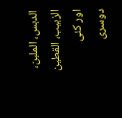الدبس، الملبن، الزبیب، القطین اور کئی دوسری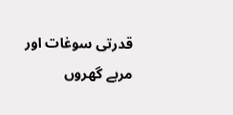قدرتی سوغات اور مربے گھروں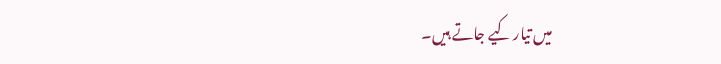میں تیار کیے جاتے ہیں۔